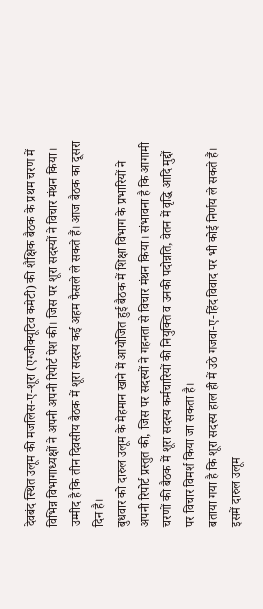देवबंद स्थित उलूम की मजलिस-ए-शूरा (एग्जीक्यूटिव कमेटी) की शैक्षिक बैठक के प्रथम चरण में विभिन्न विभागाध्यक्षों ने अपनी अपनी रिपोर्ट पेश की। जिस पर शूरा सदस्यों ने विचार मंथन किया। उम्मीद है कि तीन दिवसीय बैठक में शूरा सदस्य कई अहम फैसले ले सकते हैं। आज बैठक का दूसरा दिन है।
बुधवार को दारुल उलूम के मेहमान खाने में आयोजित हुई बैठक में शिक्षा विभाग के प्रभारियों ने अपनी रिपोर्ट प्रस्तुत की, जिस पर सदस्यों ने गहनता से विचार मंथन किया। संभावना है कि आगामी चरणों की बैठक में शूरा सदस्य कर्मचारियों की नियुक्ति व उनकी पदोन्नति, वेतन में वृद्धि आदि मुद्दों पर विचार विमर्श किया जा सकता है।
बताया गया है कि शूरा सदस्य हाल ही में उठे गजवा-ए-हिंद विवाद पर भी कोई निर्णय ले सकते हैं। इसमें दारुल उलूम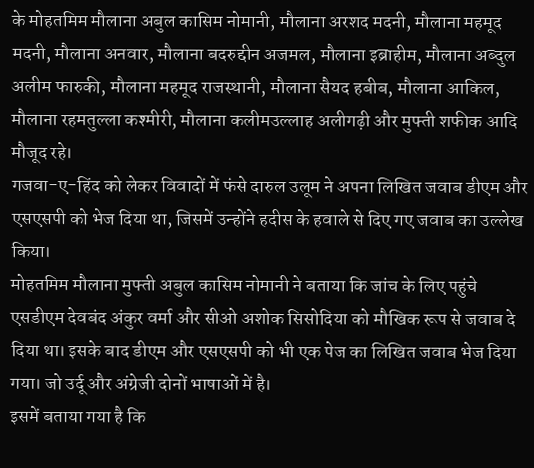के मोहतमिम मौलाना अबुल कासिम नोमानी, मौलाना अरशद मदनी, मौलाना महमूद मदनी, मौलाना अनवार, मौलाना बदरुद्दीन अजमल, मौलाना इब्राहीम, मौलाना अब्दुल अलीम फारुकी, मौलाना महमूद राजस्थानी, मौलाना सैयद हबीब, मौलाना आकिल, मौलाना रहमतुल्ला कश्मीरी, मौलाना कलीमउल्लाह अलीगढ़ी और मुफ्ती शफीक आदि मौजूद रहे।
गजवा-ए-हिंद को लेकर विवादों में फंसे दारुल उलूम ने अपना लिखित जवाब डीएम और एसएसपी को भेज दिया था, जिसमें उन्होंने हदीस के हवाले से दिए गए जवाब का उल्लेख किया।
मोहतमिम मौलाना मुफ्ती अबुल कासिम नोमानी ने बताया कि जांच के लिए पहुंचे एसडीएम देवबंद अंकुर वर्मा और सीओ अशोक सिसोदिया को मौखिक रूप से जवाब दे दिया था। इसके बाद डीएम और एसएसपी को भी एक पेज का लिखित जवाब भेज दिया गया। जो उर्दू और अंग्रेजी दोनों भाषाओं में है।
इसमें बताया गया है कि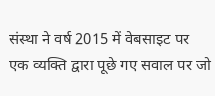संस्था ने वर्ष 2015 में वेबसाइट पर एक व्यक्ति द्वारा पूछे गए सवाल पर जो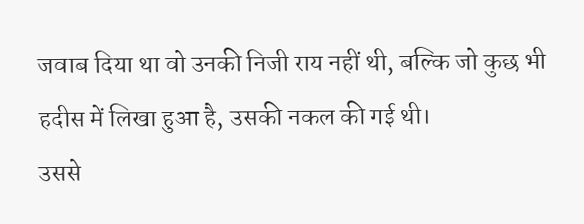जवाब दिया था वो उनकी निजी राय नहीं थी, बल्कि जो कुछ भी हदीस में लिखा हुआ है, उसकी नकल की गई थी।
उससे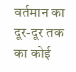वर्तमान का दूर-दूर तक का कोई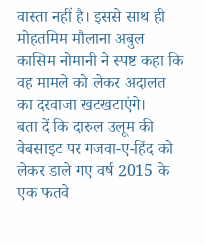वास्ता नहीं है। इससे साथ ही मोहतमिम मौलाना अबुल कासिम नोमानी ने स्पष्ट कहा कि वह मामले को लेकर अदालत का दरवाजा खटखटाएंगे।
बता दें कि दारुल उलूम की वेबसाइट पर गजवा-ए-हिंद को लेकर डाले गए वर्ष 2015 के एक फतवे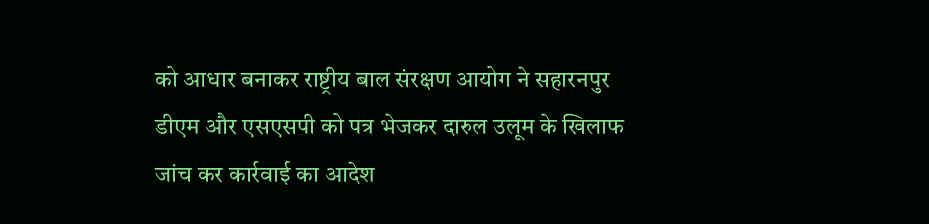को आधार बनाकर राष्ट्रीय बाल संरक्षण आयोग ने सहारनपुर डीएम और एसएसपी को पत्र भेजकर दारुल उलूम के खिलाफ जांच कर कार्रवाई का आदेश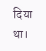दिया था।